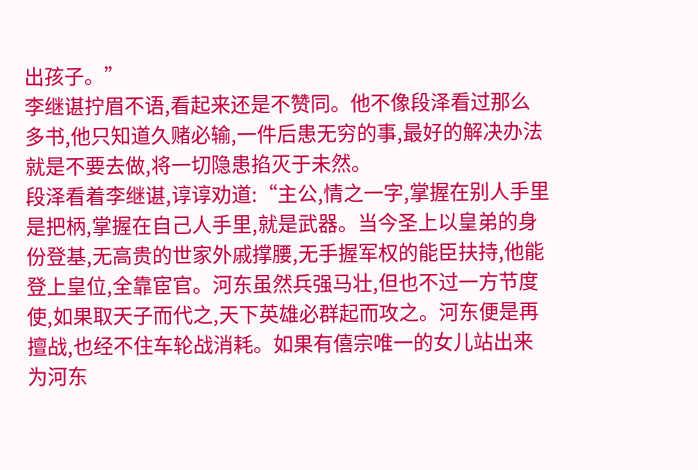出孩子。”
李继谌拧眉不语,看起来还是不赞同。他不像段泽看过那么多书,他只知道久赌必输,一件后患无穷的事,最好的解决办法就是不要去做,将一切隐患掐灭于未然。
段泽看着李继谌,谆谆劝道:“主公,情之一字,掌握在别人手里是把柄,掌握在自己人手里,就是武器。当今圣上以皇弟的身份登基,无高贵的世家外戚撑腰,无手握军权的能臣扶持,他能登上皇位,全靠宦官。河东虽然兵强马壮,但也不过一方节度使,如果取天子而代之,天下英雄必群起而攻之。河东便是再擅战,也经不住车轮战消耗。如果有僖宗唯一的女儿站出来为河东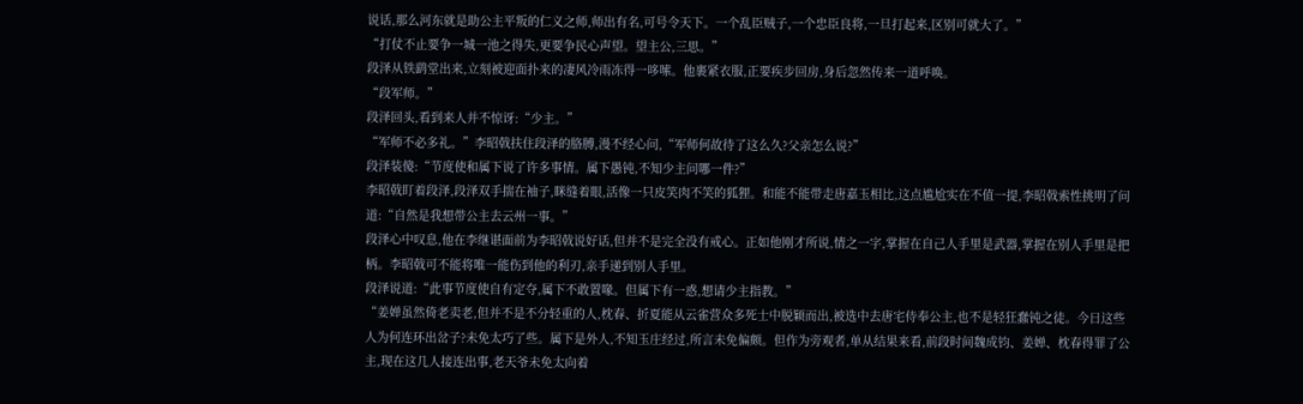说话,那么河东就是助公主平叛的仁义之师,师出有名,可号令天下。一个乱臣贼子,一个忠臣良将,一旦打起来,区别可就大了。”
“打仗不止要争一城一池之得失,更要争民心声望。望主公,三思。”
段泽从铁鹞堂出来,立刻被迎面扑来的凄风冷雨冻得一哆嗦。他裹紧衣服,正要疾步回房,身后忽然传来一道呼唤。
“段军师。”
段泽回头,看到来人并不惊讶:“少主。”
“军师不必多礼。”李昭戟扶住段泽的胳膊,漫不经心问,“军师何故待了这么久?父亲怎么说?”
段泽装傻:“节度使和属下说了许多事情。属下愚钝,不知少主问哪一件?”
李昭戟盯着段泽,段泽双手揣在袖子,眯缝着眼,活像一只皮笑肉不笑的狐狸。和能不能带走唐嘉玉相比,这点尴尬实在不值一提,李昭戟索性挑明了问道:“自然是我想带公主去云州一事。”
段泽心中叹息,他在李继谌面前为李昭戟说好话,但并不是完全没有戒心。正如他刚才所说,情之一字,掌握在自己人手里是武器,掌握在别人手里是把柄。李昭戟可不能将唯一能伤到他的利刃,亲手递到别人手里。
段泽说道:“此事节度使自有定夺,属下不敢置喙。但属下有一惑,想请少主指教。”
“姜婵虽然倚老卖老,但并不是不分轻重的人,枕春、折夏能从云雀营众多死士中脱颖而出,被选中去唐宅侍奉公主,也不是轻狂蠢钝之徒。今日这些人为何连环出岔子?未免太巧了些。属下是外人,不知玉庄经过,所言未免偏颇。但作为旁观者,单从结果来看,前段时间魏成钧、姜婵、枕春得罪了公主,现在这几人接连出事,老天爷未免太向着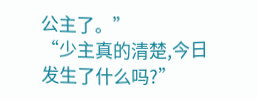公主了。”
“少主真的清楚,今日发生了什么吗?”